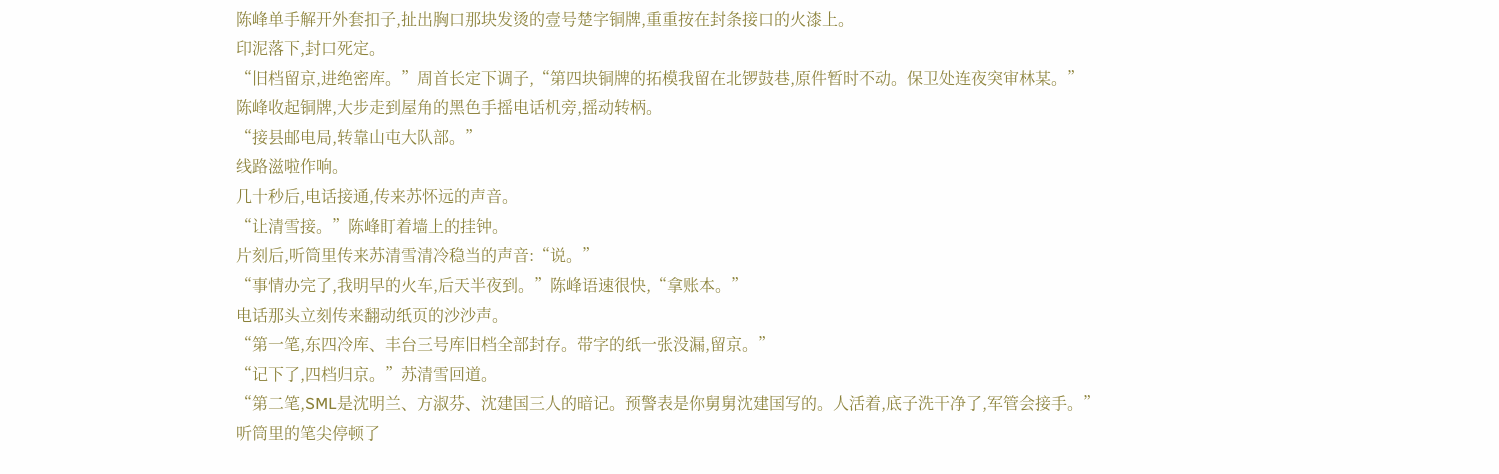陈峰单手解开外套扣子,扯出胸口那块发烫的壹号楚字铜牌,重重按在封条接口的火漆上。
印泥落下,封口死定。
“旧档留京,进绝密库。”周首长定下调子,“第四块铜牌的拓模我留在北锣鼓巷,原件暂时不动。保卫处连夜突审林某。”
陈峰收起铜牌,大步走到屋角的黑色手摇电话机旁,摇动转柄。
“接县邮电局,转靠山屯大队部。”
线路滋啦作响。
几十秒后,电话接通,传来苏怀远的声音。
“让清雪接。”陈峰盯着墙上的挂钟。
片刻后,听筒里传来苏清雪清冷稳当的声音:“说。”
“事情办完了,我明早的火车,后天半夜到。”陈峰语速很快,“拿账本。”
电话那头立刻传来翻动纸页的沙沙声。
“第一笔,东四冷库、丰台三号库旧档全部封存。带字的纸一张没漏,留京。”
“记下了,四档归京。”苏清雪回道。
“第二笔,SML是沈明兰、方淑芬、沈建国三人的暗记。预警表是你舅舅沈建国写的。人活着,底子洗干净了,军管会接手。”
听筒里的笔尖停顿了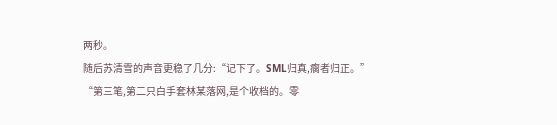两秒。
随后苏清雪的声音更稳了几分:“记下了。SML归真,瘸者归正。”
“第三笔,第二只白手套林某落网,是个收档的。零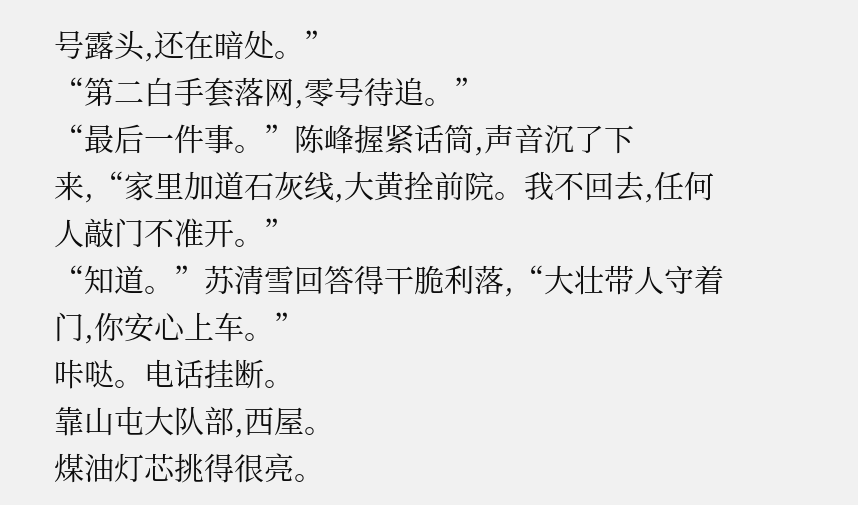号露头,还在暗处。”
“第二白手套落网,零号待追。”
“最后一件事。”陈峰握紧话筒,声音沉了下来,“家里加道石灰线,大黄拴前院。我不回去,任何人敲门不准开。”
“知道。”苏清雪回答得干脆利落,“大壮带人守着门,你安心上车。”
咔哒。电话挂断。
靠山屯大队部,西屋。
煤油灯芯挑得很亮。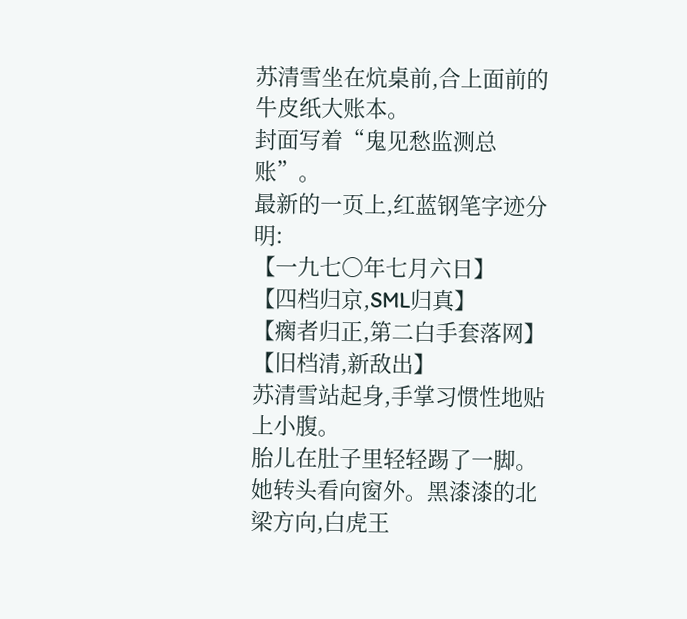苏清雪坐在炕桌前,合上面前的牛皮纸大账本。
封面写着“鬼见愁监测总账”。
最新的一页上,红蓝钢笔字迹分明:
【一九七〇年七月六日】
【四档归京,SML归真】
【瘸者归正,第二白手套落网】
【旧档清,新敌出】
苏清雪站起身,手掌习惯性地贴上小腹。
胎儿在肚子里轻轻踢了一脚。
她转头看向窗外。黑漆漆的北梁方向,白虎王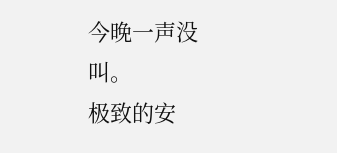今晚一声没叫。
极致的安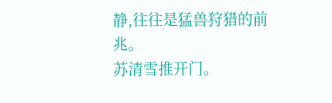静,往往是猛兽狩猎的前兆。
苏清雪推开门。